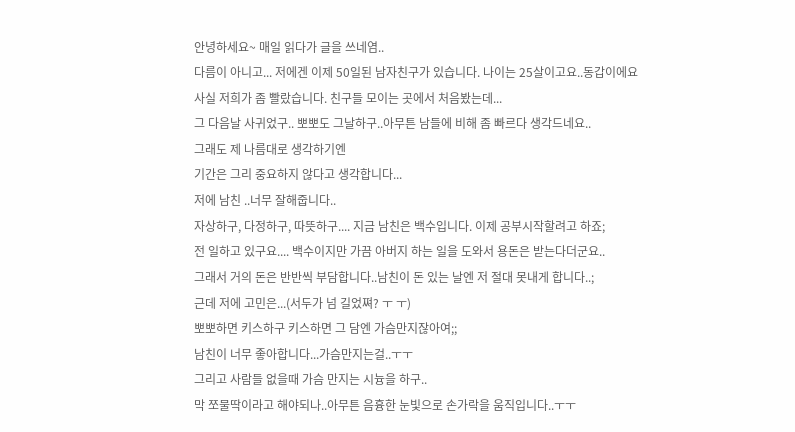안녕하세요~ 매일 읽다가 글을 쓰네염..
다름이 아니고... 저에겐 이제 50일된 남자친구가 있습니다. 나이는 25살이고요..동갑이에요
사실 저희가 좀 빨랐습니다. 친구들 모이는 곳에서 처음봤는데...
그 다음날 사귀었구.. 뽀뽀도 그날하구..아무튼 남들에 비해 좀 빠르다 생각드네요..
그래도 제 나름대로 생각하기엔
기간은 그리 중요하지 않다고 생각합니다...
저에 남친 ..너무 잘해줍니다..
자상하구, 다정하구, 따뜻하구.... 지금 남친은 백수입니다. 이제 공부시작할려고 하죠;
전 일하고 있구요.... 백수이지만 가끔 아버지 하는 일을 도와서 용돈은 받는다더군요..
그래서 거의 돈은 반반씩 부담합니다..남친이 돈 있는 날엔 저 절대 못내게 합니다..;
근데 저에 고민은...(서두가 넘 길었쪄? ㅜ ㅜ)
뽀뽀하면 키스하구 키스하면 그 담엔 가슴만지잖아여;;
남친이 너무 좋아합니다...가슴만지는걸..ㅜㅜ
그리고 사람들 없을때 가슴 만지는 시늉을 하구..
막 쪼물딱이라고 해야되나..아무튼 음흉한 눈빛으로 손가락을 움직입니다..ㅜㅜ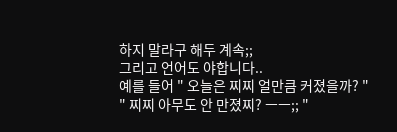하지 말라구 해두 계속;;
그리고 언어도 야합니다..
예를 들어 " 오늘은 찌찌 얼만큼 커졌을까? "
" 찌찌 아무도 안 만졌찌? ㅡㅡ;; "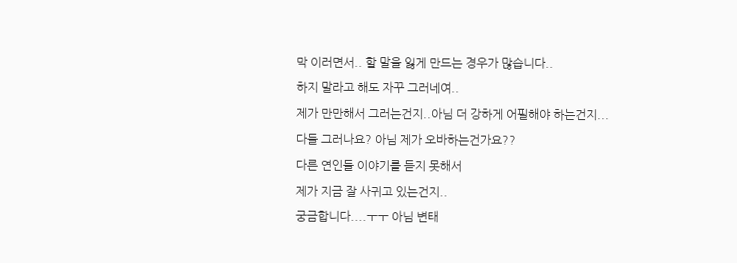막 이러면서.. 할 말을 잃게 만드는 경우가 많습니다..
하지 말라고 해도 자꾸 그러네여..
제가 만만해서 그러는건지..아님 더 강하게 어필해야 하는건지...
다들 그러나요? 아님 제가 오바하는건가요??
다른 연인들 이야기를 듣지 못해서
제가 지금 잘 사귀고 있는건지..
궁금합니다....ㅜㅜ 아님 변태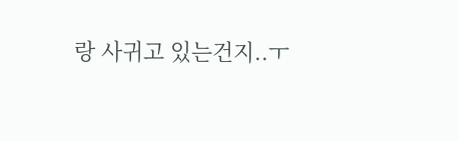랑 사귀고 있는건지..ㅜ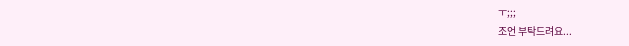ㅜ;;;
조언 부탁드려요...